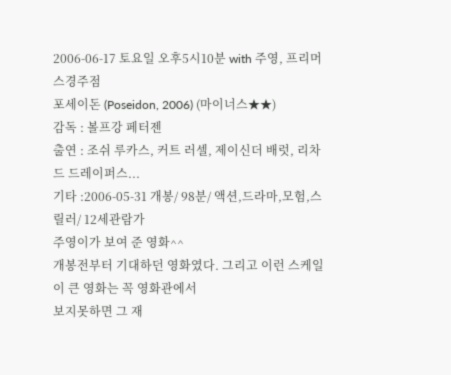2006-06-17 토요일 오후5시10분 with 주영, 프리머스경주점
포세이돈 (Poseidon, 2006) (마이너스★★)
감독 : 볼프강 페터젠
출연 : 조쉬 루카스, 커트 러셀, 제이신더 배럿, 리차드 드레이퍼스...
기타 :2006-05-31 개봉/ 98분/ 액션,드라마,모험,스릴러/ 12세관람가
주영이가 보여 준 영화^^
개봉전부터 기대하던 영화였다. 그리고 이런 스케일이 큰 영화는 꼭 영화관에서
보지못하면 그 재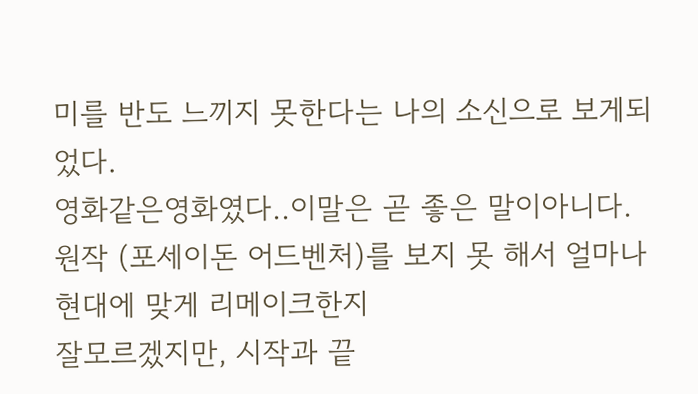미를 반도 느끼지 못한다는 나의 소신으로 보게되었다.
영화같은영화였다..이말은 곧 좋은 말이아니다.
원작 (포세이돈 어드벤처)를 보지 못 해서 얼마나 현대에 맞게 리메이크한지
잘모르겠지만, 시작과 끝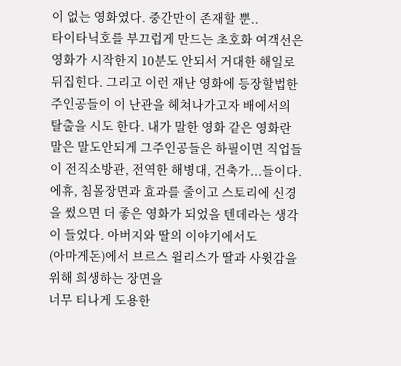이 없는 영화였다. 중간만이 존재할 뿐..
타이타닉호를 부끄럽게 만드는 초호화 여객선은 영화가 시작한지 10분도 안되서 거대한 해일로 뒤집힌다. 그리고 이런 재난 영화에 등장할법한 주인공들이 이 난관을 헤쳐나가고자 배에서의 탈출을 시도 한다. 내가 말한 영화 같은 영화란 말은 말도안되게 그주인공들은 하필이면 직업들이 전직소방관, 전역한 해병대, 건축가...들이다.
에휴, 침몰장면과 효과를 줄이고 스토리에 신경을 썼으면 더 좋은 영화가 되었을 텐데라는 생각이 들었다. 아버지와 딸의 이야기에서도
(아마게돈)에서 브르스 윌리스가 딸과 사윗감을 위해 희생하는 장면을
너무 티나게 도용한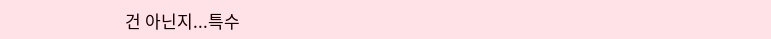건 아닌지...특수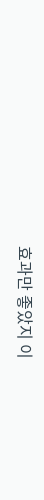효과만 좋았지 이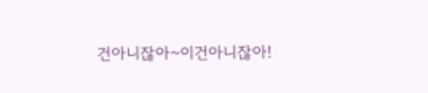건아니잖아~이건아니잖아!